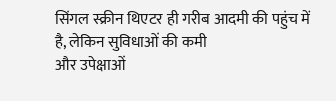सिंगल स्क्रीन थिएटर ही गरीब आदमी की पहुंच में है, लेकिन सुविधाओं की कमी
और उपेक्षाओं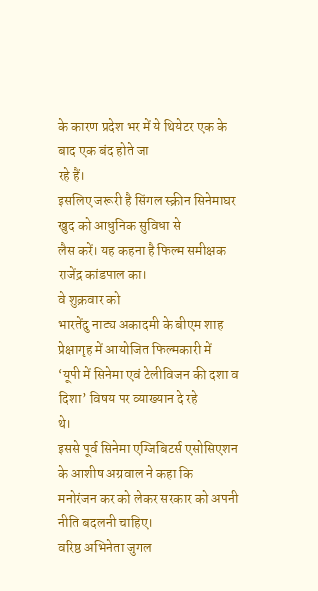के कारण प्रदेश भर में ये थियेटर एक के बाद एक बंद होते जा
रहे हैं।
इसलिए जरूरी है सिंगल स्क्रीन सिनेमाघर खुद को आधुनिक सुविधा से
लैस करें। यह कहना है फिल्म समीक्षक राजेंद्र कांडपाल का।
वे शुक्रवार को
भारतेंदु नाट्य अकादमी के बीएम शाह प्रेक्षागृह में आयोजित फिल्मकारी में
‘यूपी में सिनेमा एवं टेलीविजन की दशा व दिशा’ विषय पर व्याख्यान दे रहे
थे।
इससे पूर्व सिनेमा एग्जिबिटर्स एसोसिएशन के आशीष अग्रवाल ने कहा कि
मनोरंजन कर को लेकर सरकार को अपनी नीति बदलनी चाहिए।
वरिष्ठ अभिनेता जुगल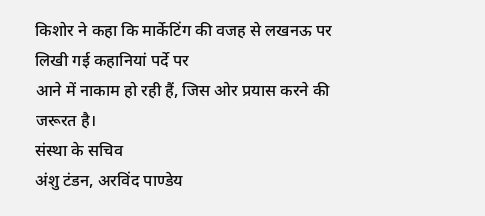किशोर ने कहा कि मार्केटिंग की वजह से लखनऊ पर लिखी गई कहानियां पर्दे पर
आने में नाकाम हो रही हैं, जिस ओर प्रयास करने की जरूरत है।
संस्था के सचिव
अंशु टंडन, अरविंद पाण्डेय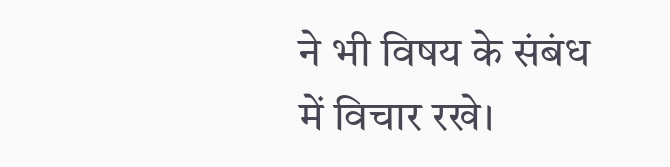ने भी विषय के संबंध में विचार रखे।